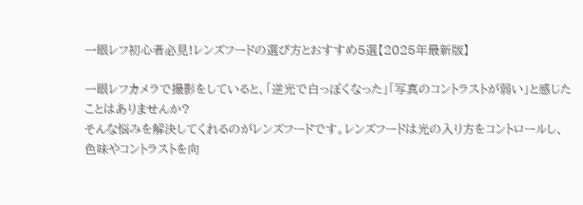一眼レフ初心者必見!レンズフードの選び方とおすすめ5選【2025年最新版】

一眼レフカメラで撮影をしていると、「逆光で白っぽくなった」「写真のコントラストが弱い」と感じたことはありませんか?
そんな悩みを解決してくれるのがレンズフードです。レンズフードは光の入り方をコントロールし、色味やコントラストを向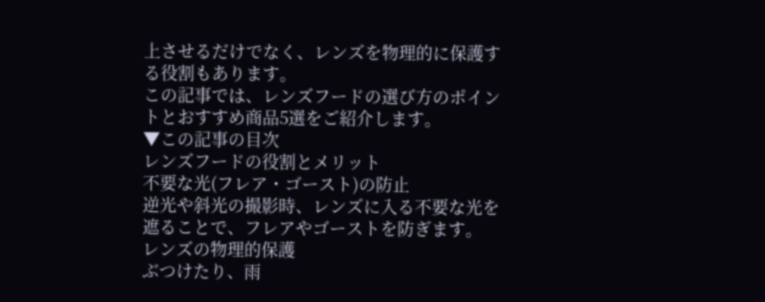上させるだけでなく、レンズを物理的に保護する役割もあります。
この記事では、レンズフードの選び方のポイントとおすすめ商品5選をご紹介します。
▼この記事の目次
レンズフードの役割とメリット
不要な光(フレア・ゴースト)の防止
逆光や斜光の撮影時、レンズに入る不要な光を遮ることで、フレアやゴーストを防ぎます。
レンズの物理的保護
ぶつけたり、雨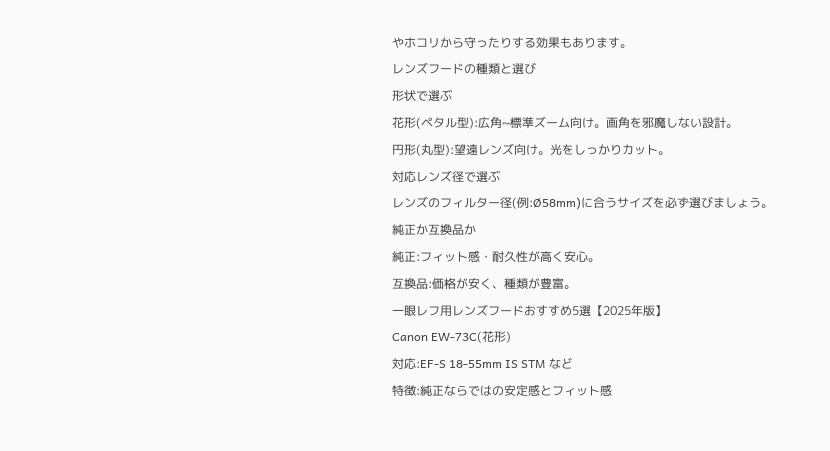やホコリから守ったりする効果もあります。
レンズフードの種類と選び
形状で選ぶ
花形(ペタル型):広角~標準ズーム向け。画角を邪魔しない設計。
円形(丸型):望遠レンズ向け。光をしっかりカット。
対応レンズ径で選ぶ
レンズのフィルター径(例:Ø58mm)に合うサイズを必ず選びましょう。
純正か互換品か
純正:フィット感・耐久性が高く安心。
互換品:価格が安く、種類が豊富。
一眼レフ用レンズフードおすすめ5選【2025年版】
Canon EW-73C(花形)
対応:EF-S 18-55mm IS STM など
特徴:純正ならではの安定感とフィット感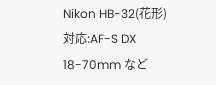Nikon HB-32(花形)
対応:AF-S DX 18-70mm など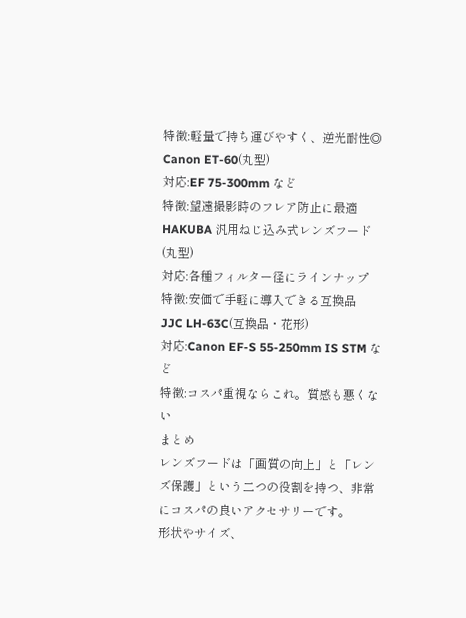特徴:軽量で持ち運びやすく、逆光耐性◎
Canon ET-60(丸型)
対応:EF 75-300mm など
特徴:望遠撮影時のフレア防止に最適
HAKUBA 汎用ねじ込み式レンズフード(丸型)
対応:各種フィルター径にラインナップ
特徴:安価で手軽に導入できる互換品
JJC LH-63C(互換品・花形)
対応:Canon EF-S 55-250mm IS STM など
特徴:コスパ重視ならこれ。質感も悪くない
まとめ
レンズフードは「画質の向上」と「レンズ保護」という二つの役割を持つ、非常にコスパの良いアクセサリーです。
形状やサイズ、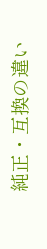純正・互換の違い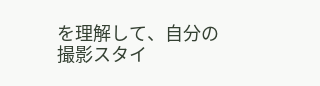を理解して、自分の撮影スタイ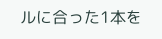ルに合った1本を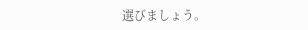選びましょう。